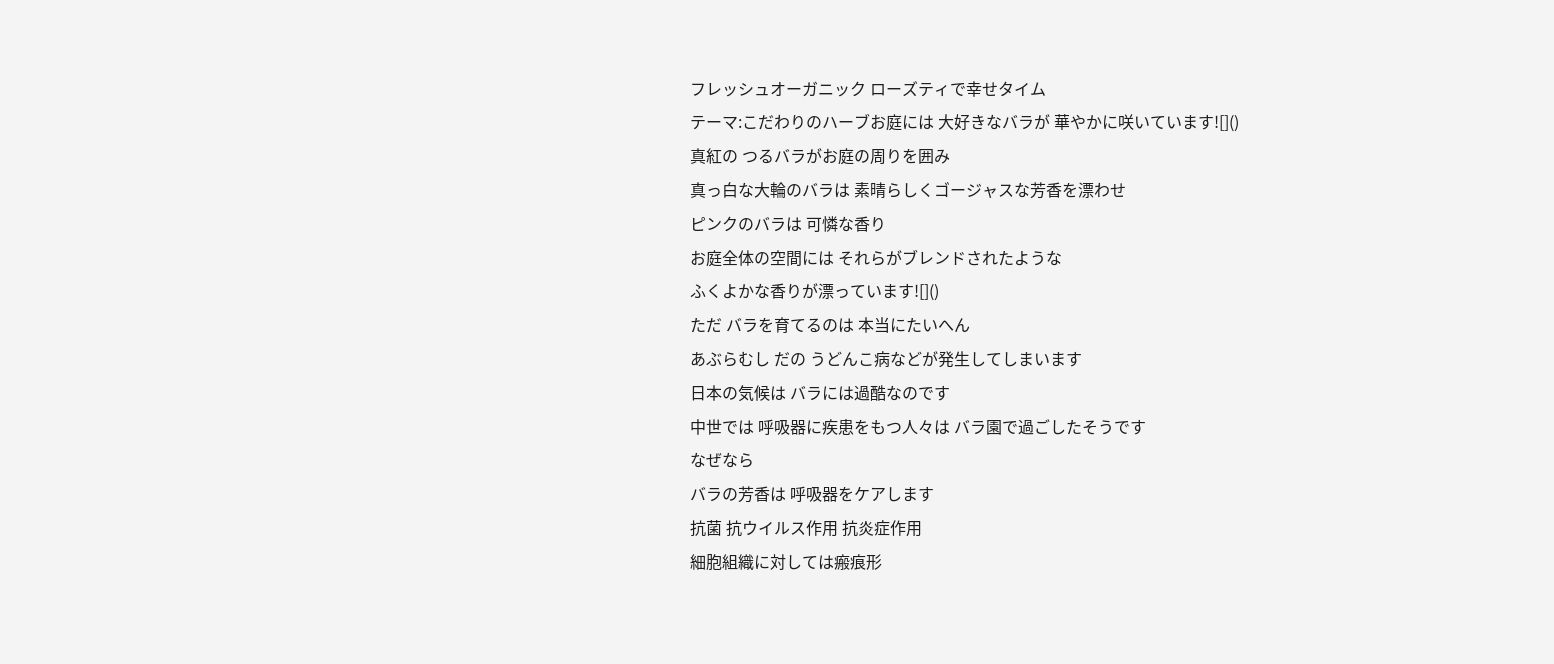フレッシュオーガニック ローズティで幸せタイム
テーマ:こだわりのハーブお庭には 大好きなバラが 華やかに咲いています![]()
真紅の つるバラがお庭の周りを囲み
真っ白な大輪のバラは 素晴らしくゴージャスな芳香を漂わせ
ピンクのバラは 可憐な香り
お庭全体の空間には それらがブレンドされたような
ふくよかな香りが漂っています![]()
ただ バラを育てるのは 本当にたいへん
あぶらむし だの うどんこ病などが発生してしまいます
日本の気候は バラには過酷なのです
中世では 呼吸器に疾患をもつ人々は バラ園で過ごしたそうです
なぜなら
バラの芳香は 呼吸器をケアします
抗菌 抗ウイルス作用 抗炎症作用
細胞組織に対しては瘢痕形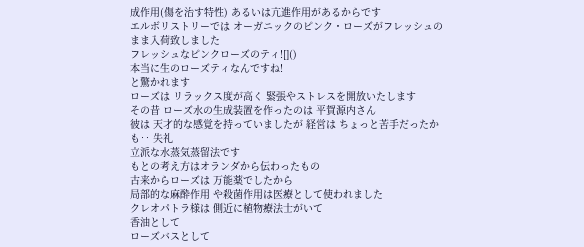成作用(傷を治す特性) あるいは亢進作用があるからです
エルボリストリーでは オーガニックのピンク・ローズがフレッシュのまま入荷致しました
フレッシュなピンクローズのティ![]()
本当に生のローズティなんですね!
と驚かれます
ローズは リラックス度が高く 緊張やストレスを開放いたします
その昔 ローズ水の生成装置を作ったのは 平賀源内さん
彼は 天才的な感覚を持っていましたが 経営は ちょっと苦手だったかも‥ 失礼
立派な水蒸気蒸留法です
もとの考え方はオランダから伝わったもの
古来からローズは 万能薬でしたから
局部的な麻酔作用 や殺菌作用は医療として使われました
クレオパトラ様は 側近に植物療法士がいて
香油として
ローズバスとして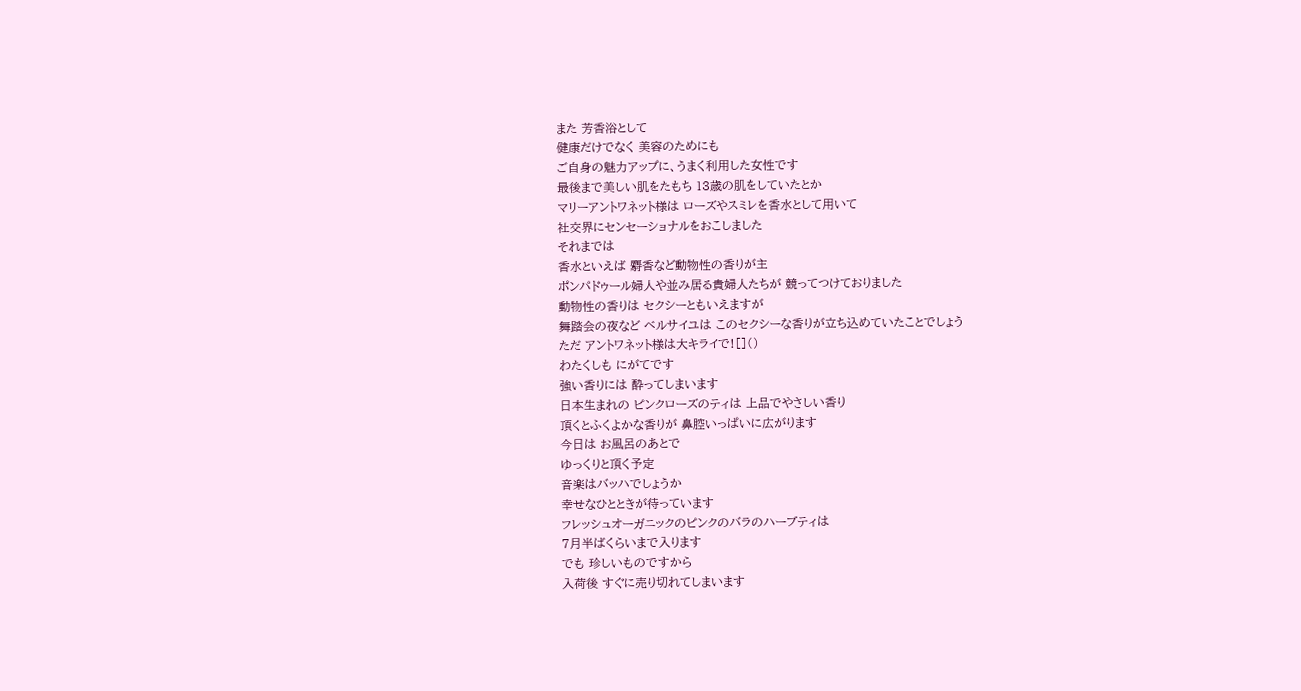また 芳香浴として
健康だけでなく 美容のためにも
ご自身の魅力アップに、うまく利用した女性です
最後まで美しい肌をたもち 13歳の肌をしていたとか
マリーアントワネット様は ローズやスミレを香水として用いて
社交界にセンセーショナルをおこしました
それまでは
香水といえば 麝香など動物性の香りが主
ポンパドゥール婦人や並み居る貴婦人たちが 競ってつけておりました
動物性の香りは セクシーともいえますが
舞踏会の夜など ベルサイユは このセクシーな香りが立ち込めていたことでしょう
ただ アントワネット様は大キライで![]()
わたくしも にがてです
強い香りには 酔ってしまいます
日本生まれの ピンクローズのティは 上品でやさしい香り
頂くとふくよかな香りが 鼻腔いっぱいに広がります
今日は お風呂のあとで
ゆっくりと頂く予定
音楽はバッハでしょうか
幸せなひとときが待っています
フレッシュオーガニックのピンクのバラのハーブティは
7月半ばくらいまで入ります
でも 珍しいものですから
入荷後 すぐに売り切れてしまいます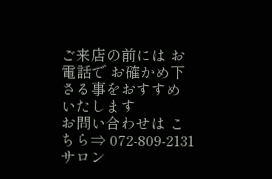ご来店の前には お電話で お確かめ下さる事をおすすめいたします
お問い合わせは こちら⇒ 072-809-2131
サロン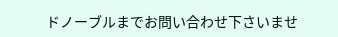ドノーブルまでお問い合わせ下さいませ